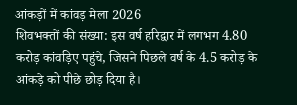आंकड़ों में कांवड़ मेला 2026
शिवभक्तों की संख्या: इस वर्ष हरिद्वार में लगभग 4.80 करोड़ कांवड़िए पहुंचे, जिसने पिछले वर्ष के 4.5 करोड़ के आंकड़े को पीछे छोड़ दिया है।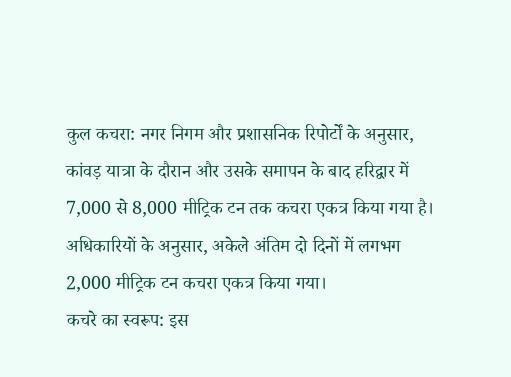कुल कचरा: नगर निगम और प्रशासनिक रिपोर्टों के अनुसार, कांवड़ यात्रा के दौरान और उसके समापन के बाद हरिद्वार में 7,000 से 8,000 मीट्रिक टन तक कचरा एकत्र किया गया है।
अधिकारियों के अनुसार, अकेले अंतिम दो दिनों में लगभग 2,000 मीट्रिक टन कचरा एकत्र किया गया।
कचरे का स्वरूप: इस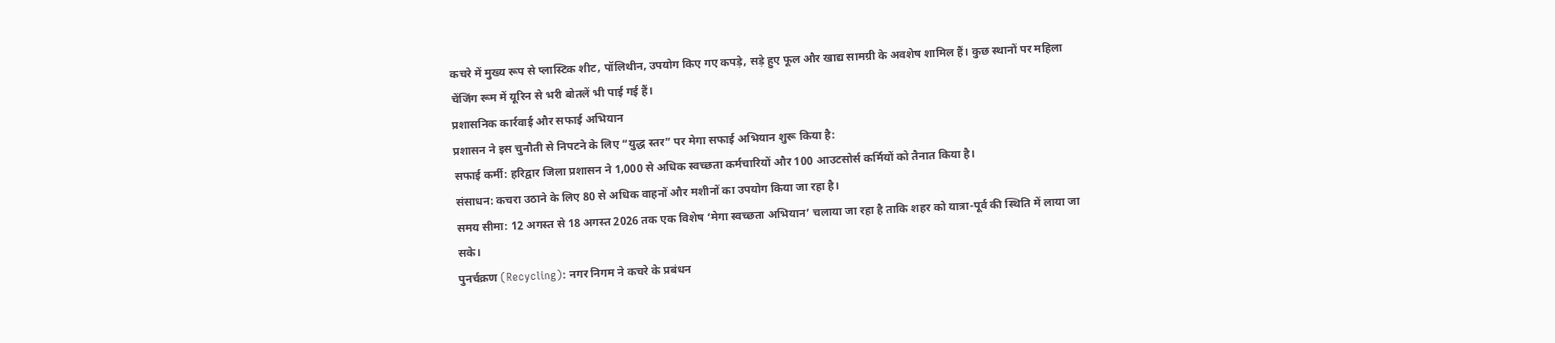कचरे में मुख्य रूप से प्लास्टिक शीट, पॉलिथीन, उपयोग किए गए कपड़े, सड़े हुए फूल और खाद्य सामग्री के अवशेष शामिल हैं। कुछ स्थानों पर महिला चेंजिंग रूम में यूरिन से भरी बोतलें भी पाई गई हैं।
प्रशासनिक कार्रवाई और सफाई अभियान
प्रशासन ने इस चुनौती से निपटने के लिए “युद्ध स्तर” पर मेगा सफाई अभियान शुरू किया है:
सफाई कर्मी: हरिद्वार जिला प्रशासन ने 1,000 से अधिक स्वच्छता कर्मचारियों और 100 आउटसोर्स कर्मियों को तैनात किया है।
संसाधन: कचरा उठाने के लिए 80 से अधिक वाहनों और मशीनों का उपयोग किया जा रहा है।
समय सीमा: 12 अगस्त से 18 अगस्त 2026 तक एक विशेष ‘मेगा स्वच्छता अभियान’ चलाया जा रहा है ताकि शहर को यात्रा-पूर्व की स्थिति में लाया जा सके।
पुनर्चक्रण (Recycling): नगर निगम ने कचरे के प्रबंधन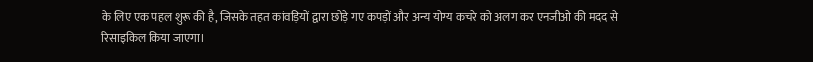के लिए एक पहल शुरू की है, जिसके तहत कांवड़ियों द्वारा छोड़े गए कपड़ों और अन्य योग्य कचरे को अलग कर एनजीओ की मदद से रिसाइकिल किया जाएगा।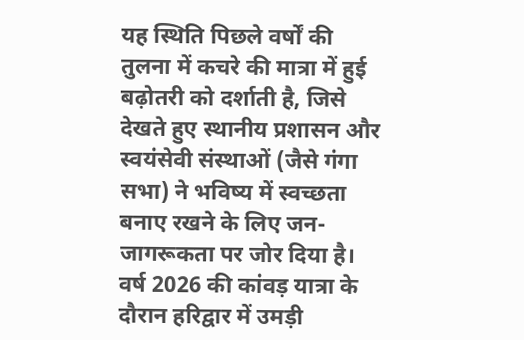यह स्थिति पिछले वर्षों की तुलना में कचरे की मात्रा में हुई बढ़ोतरी को दर्शाती है, जिसे देखते हुए स्थानीय प्रशासन और स्वयंसेवी संस्थाओं (जैसे गंगा सभा) ने भविष्य में स्वच्छता बनाए रखने के लिए जन-जागरूकता पर जोर दिया है।
वर्ष 2026 की कांवड़ यात्रा के दौरान हरिद्वार में उमड़ी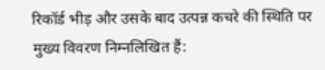रिकॉर्ड भीड़ और उसके बाद उत्पन्न कचरे की स्थिति पर मुख्य विवरण निम्नलिखित हैं: